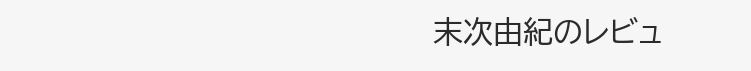末次由紀のレビュ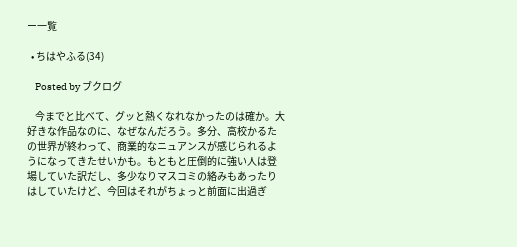ー一覧

  • ちはやふる(34)

    Posted by ブクログ

    今までと比べて、グッと熱くなれなかったのは確か。大好きな作品なのに、なぜなんだろう。多分、高校かるたの世界が終わって、商業的なニュアンスが感じられるようになってきたせいかも。もともと圧倒的に強い人は登場していた訳だし、多少なりマスコミの絡みもあったりはしていたけど、今回はそれがちょっと前面に出過ぎ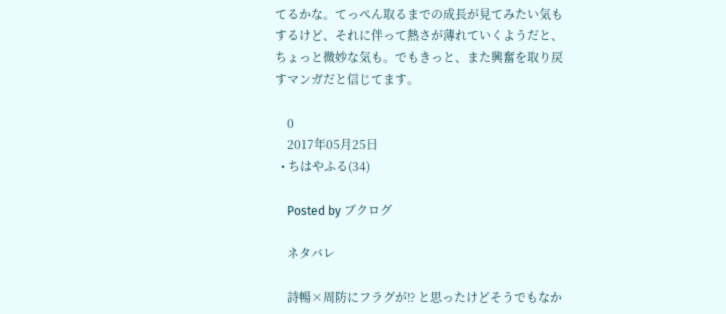てるかな。てっぺん取るまでの成長が見てみたい気もするけど、それに伴って熱さが薄れていくようだと、ちょっと微妙な気も。でもきっと、また興奮を取り戻すマンガだと信じてます。

    0
    2017年05月25日
  • ちはやふる(34)

    Posted by ブクログ

    ネタバレ

    詩暢×周防にフラグが⁉ と思ったけどそうでもなか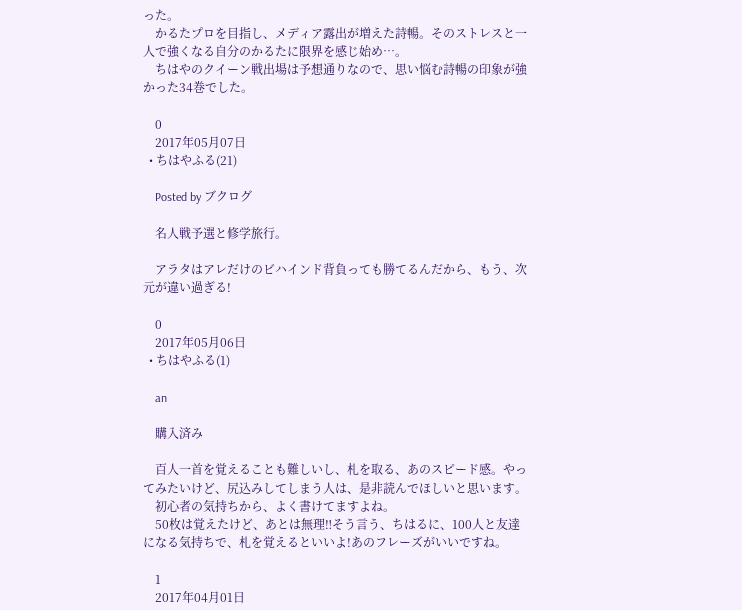った。
    かるたプロを目指し、メディア露出が増えた詩暢。そのストレスと一人で強くなる自分のかるたに限界を感じ始め…。
    ちはやのクイーン戦出場は予想通りなので、思い悩む詩暢の印象が強かった34巻でした。

    0
    2017年05月07日
  • ちはやふる(21)

    Posted by ブクログ

    名人戦予選と修学旅行。

    アラタはアレだけのビハインド背負っても勝てるんだから、もう、次元が違い過ぎる!

    0
    2017年05月06日
  • ちはやふる(1)

    an

    購入済み

    百人一首を覚えることも難しいし、札を取る、あのスピード感。やってみたいけど、尻込みしてしまう人は、是非読んでほしいと思います。
    初心者の気持ちから、よく書けてますよね。
    50枚は覚えたけど、あとは無理‼そう言う、ちはるに、100人と友達になる気持ちで、札を覚えるといいよ!あのフレーズがいいですね。

    1
    2017年04月01日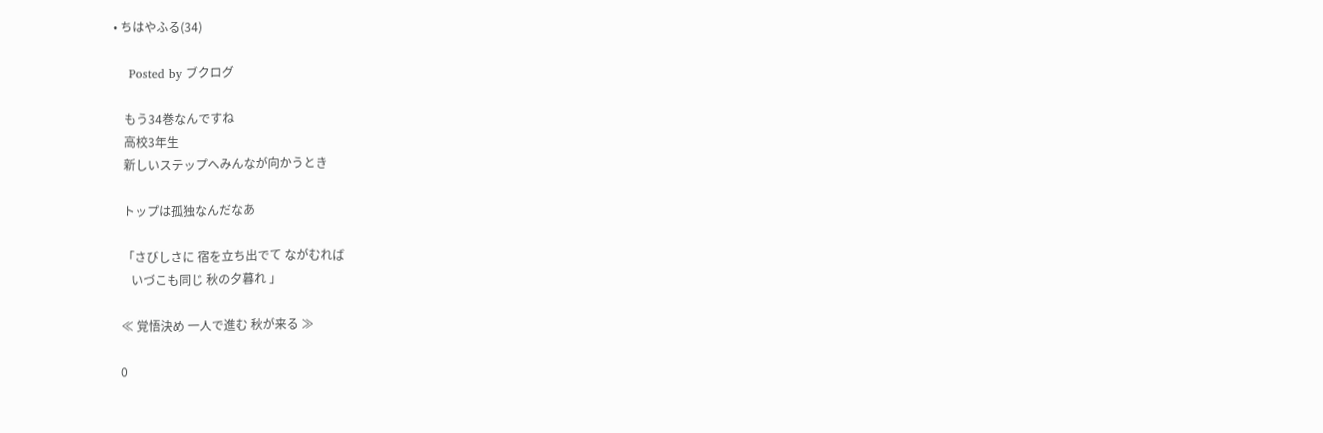• ちはやふる(34)

    Posted by ブクログ

    もう34巻なんですね
    高校3年生
    新しいステップへみんなが向かうとき

    トップは孤独なんだなあ

    「さびしさに 宿を立ち出でて ながむれば
       いづこも同じ 秋の夕暮れ 」

    ≪ 覚悟決め 一人で進む 秋が来る ≫

    0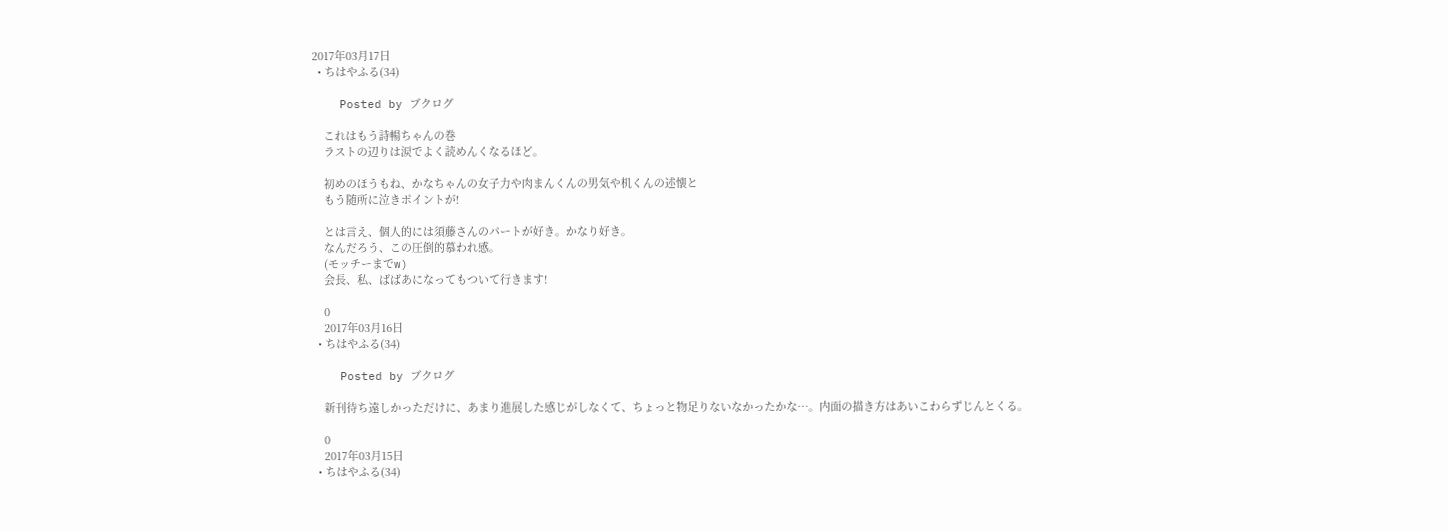2017年03月17日
  • ちはやふる(34)

    Posted by ブクログ

    これはもう詩暢ちゃんの巻
    ラストの辺りは涙でよく読めんくなるほど。

    初めのほうもね、かなちゃんの女子力や肉まんくんの男気や机くんの述懐と
    もう随所に泣きポイントが!

    とは言え、個人的には須藤さんのパートが好き。かなり好き。
    なんだろう、この圧倒的慕われ感。
    (モッチーまでw)
    会長、私、ばばあになってもついて行きます!

    0
    2017年03月16日
  • ちはやふる(34)

    Posted by ブクログ

    新刊待ち遠しかっただけに、あまり進展した感じがしなくて、ちょっと物足りないなかったかな…。内面の描き方はあいこわらずじんとくる。

    0
    2017年03月15日
  • ちはやふる(34)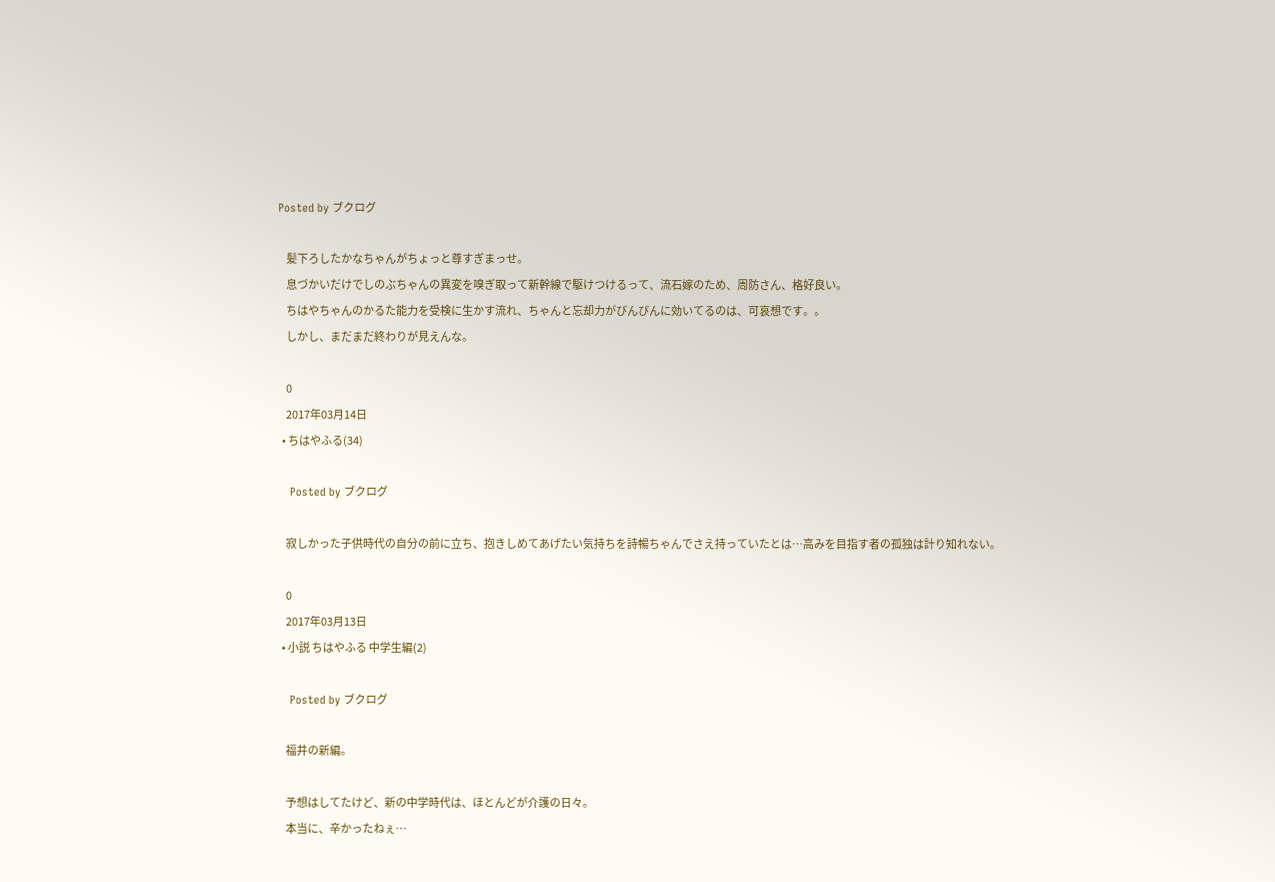Posted by ブクログ

    髪下ろしたかなちゃんがちょっと尊すぎまっせ。
    息づかいだけでしのぶちゃんの異変を嗅ぎ取って新幹線で駆けつけるって、流石嫁のため、周防さん、格好良い。
    ちはやちゃんのかるた能力を受検に生かす流れ、ちゃんと忘却力がびんびんに効いてるのは、可哀想です。。
    しかし、まだまだ終わりが見えんな。

    0
    2017年03月14日
  • ちはやふる(34)

    Posted by ブクログ

    寂しかった子供時代の自分の前に立ち、抱きしめてあげたい気持ちを詩暢ちゃんでさえ持っていたとは…高みを目指す者の孤独は計り知れない。

    0
    2017年03月13日
  • 小説 ちはやふる 中学生編(2)

    Posted by ブクログ

    福井の新編。

    予想はしてたけど、新の中学時代は、ほとんどが介護の日々。
    本当に、辛かったねぇ…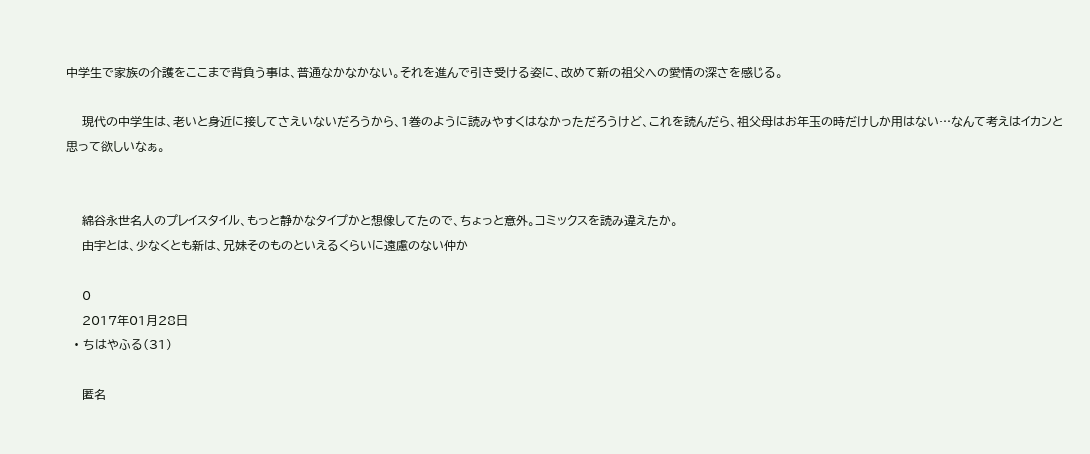中学生で家族の介護をここまで背負う事は、普通なかなかない。それを進んで引き受ける姿に、改めて新の祖父への愛情の深さを感じる。

    現代の中学生は、老いと身近に接してさえいないだろうから、1巻のように読みやすくはなかっただろうけど、これを読んだら、祖父母はお年玉の時だけしか用はない…なんて考えはイカンと思って欲しいなぁ。


    綿谷永世名人のプレイスタイル、もっと静かなタイプかと想像してたので、ちょっと意外。コミックスを読み違えたか。
    由宇とは、少なくとも新は、兄妹そのものといえるくらいに遠慮のない仲か

    0
    2017年01月28日
  • ちはやふる(31)

    匿名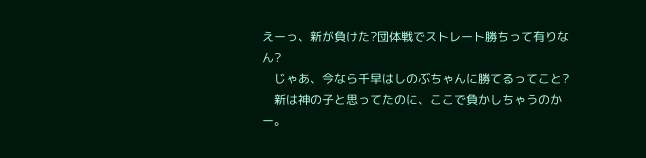えーっ、新が負けた?団体戦でストレート勝ちって有りなん?
    じゃあ、今なら千早はしのぶちゃんに勝てるってこと?
    新は神の子と思ってたのに、ここで負かしちゃうのかー。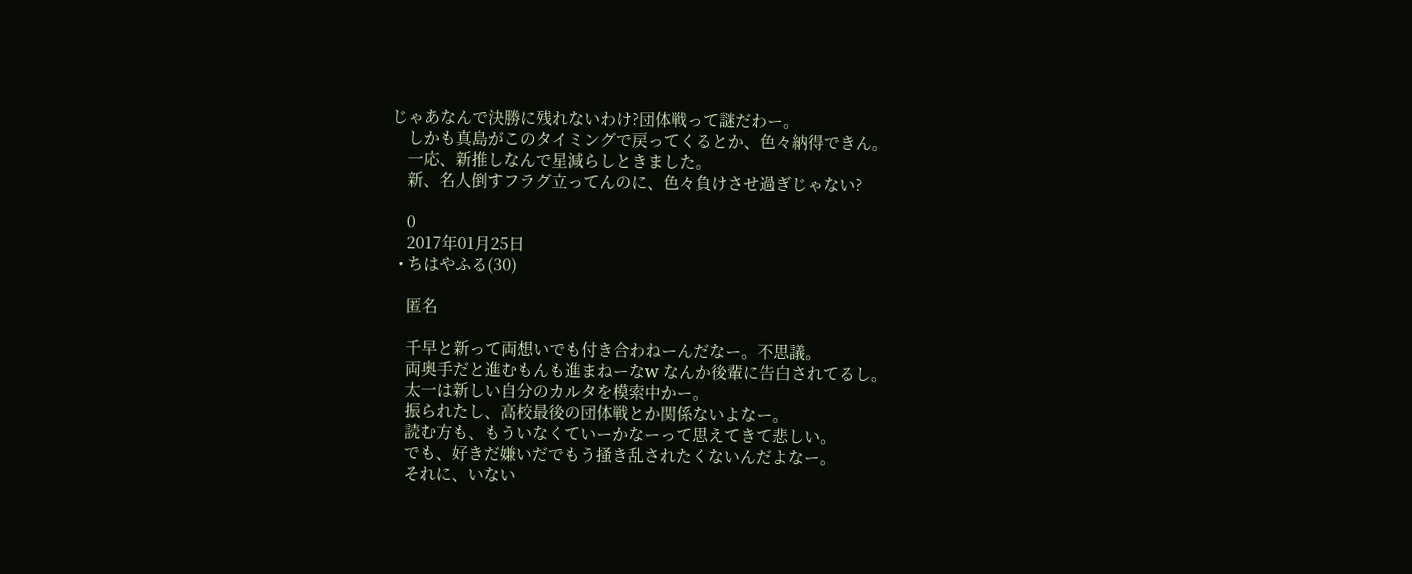じゃあなんで決勝に残れないわけ?団体戦って謎だわー。
    しかも真島がこのタイミングで戻ってくるとか、色々納得できん。
    一応、新推しなんで星減らしときました。
    新、名人倒すフラグ立ってんのに、色々負けさせ過ぎじゃない?

    0
    2017年01月25日
  • ちはやふる(30)

    匿名

    千早と新って両想いでも付き合わねーんだなー。不思議。
    両奥手だと進むもんも進まねーなw なんか後輩に告白されてるし。
    太一は新しい自分のカルタを模索中かー。
    振られたし、高校最後の団体戦とか関係ないよなー。
    読む方も、もういなくていーかなーって思えてきて悲しい。
    でも、好きだ嫌いだでもう掻き乱されたくないんだよなー。
    それに、いない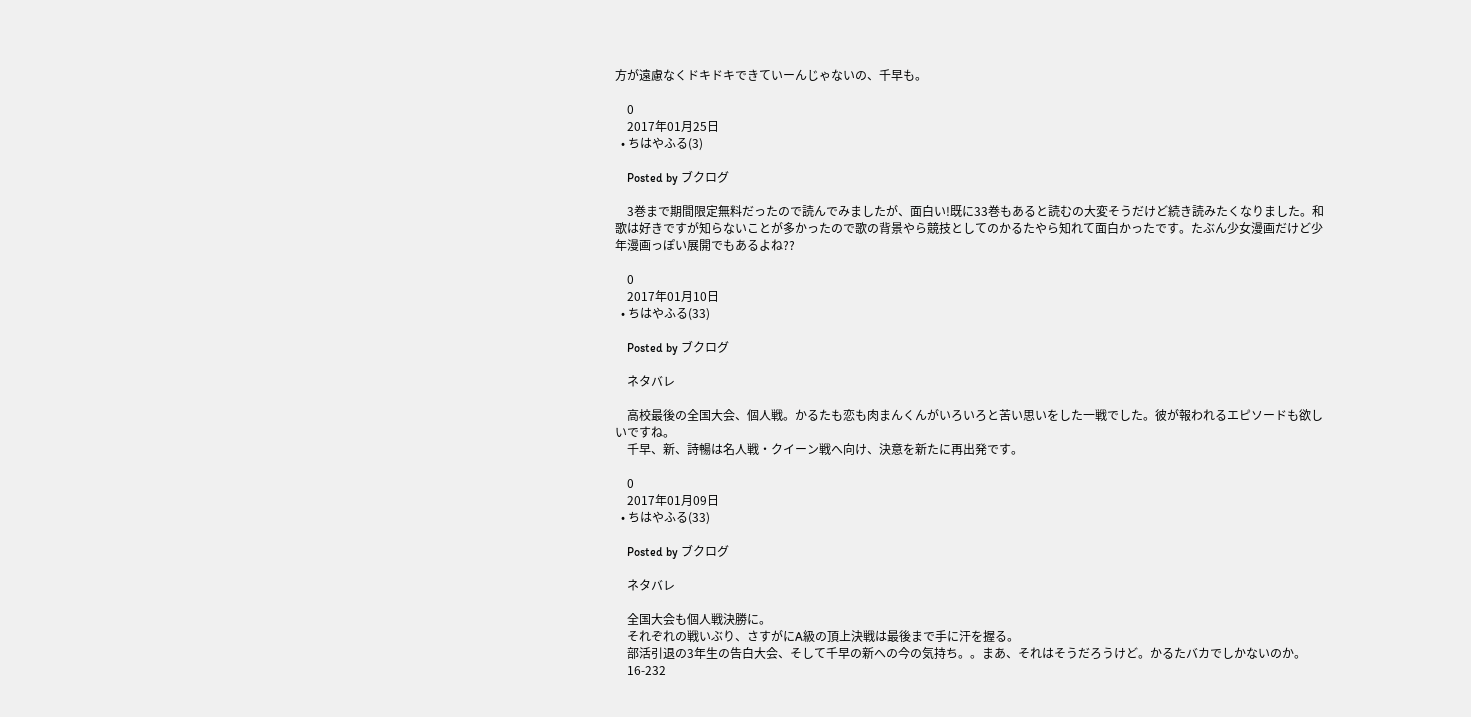方が遠慮なくドキドキできていーんじゃないの、千早も。

    0
    2017年01月25日
  • ちはやふる(3)

    Posted by ブクログ

    3巻まで期間限定無料だったので読んでみましたが、面白い!既に33巻もあると読むの大変そうだけど続き読みたくなりました。和歌は好きですが知らないことが多かったので歌の背景やら競技としてのかるたやら知れて面白かったです。たぶん少女漫画だけど少年漫画っぽい展開でもあるよね??

    0
    2017年01月10日
  • ちはやふる(33)

    Posted by ブクログ

    ネタバレ

    高校最後の全国大会、個人戦。かるたも恋も肉まんくんがいろいろと苦い思いをした一戦でした。彼が報われるエピソードも欲しいですね。
    千早、新、詩暢は名人戦・クイーン戦へ向け、決意を新たに再出発です。

    0
    2017年01月09日
  • ちはやふる(33)

    Posted by ブクログ

    ネタバレ

    全国大会も個人戦決勝に。
    それぞれの戦いぶり、さすがにA級の頂上決戦は最後まで手に汗を握る。
    部活引退の3年生の告白大会、そして千早の新への今の気持ち。。まあ、それはそうだろうけど。かるたバカでしかないのか。
    16-232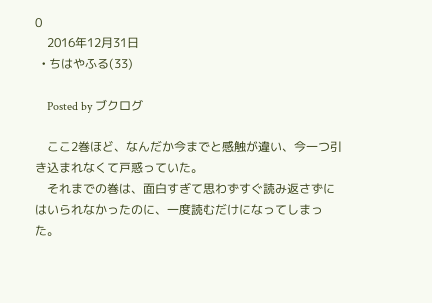0
    2016年12月31日
  • ちはやふる(33)

    Posted by ブクログ

    ここ2巻ほど、なんだか今までと感触が違い、今一つ引き込まれなくて戸惑っていた。
    それまでの巻は、面白すぎて思わずすぐ読み返さずにはいられなかったのに、一度読むだけになってしまった。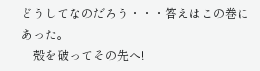どうしてなのだろう・・・答えはこの巻にあった。
    殻を破ってその先へ!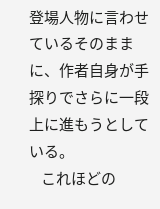登場人物に言わせているそのままに、作者自身が手探りでさらに一段上に進もうとしている。
    これほどの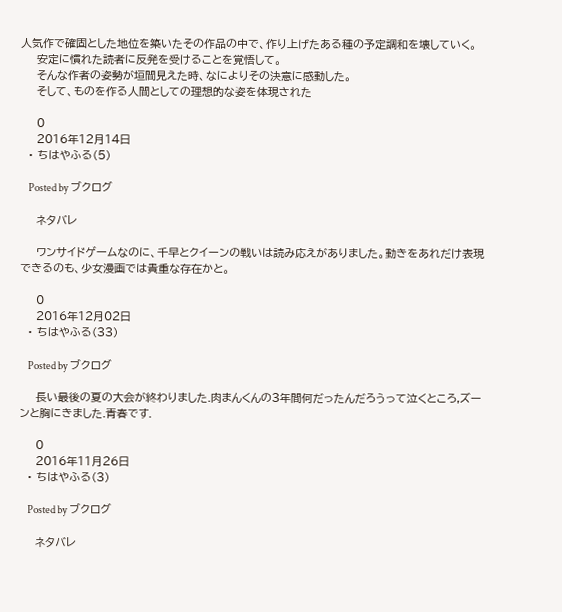人気作で確固とした地位を築いたその作品の中で、作り上げたある種の予定調和を壊していく。
    安定に慣れた読者に反発を受けることを覚悟して。
    そんな作者の姿勢が垣間見えた時、なによりその決意に感動した。
    そして、ものを作る人間としての理想的な姿を体現された

    0
    2016年12月14日
  • ちはやふる(5)

    Posted by ブクログ

    ネタバレ

    ワンサイドゲームなのに、千早とクイーンの戦いは読み応えがありました。動きをあれだけ表現できるのも、少女漫画では貴重な存在かと。

    0
    2016年12月02日
  • ちはやふる(33)

    Posted by ブクログ

    長い最後の夏の大会が終わりました.肉まんくんの3年間何だったんだろうって泣くところ,ズーンと胸にきました.青春です.

    0
    2016年11月26日
  • ちはやふる(3)

    Posted by ブクログ

    ネタバレ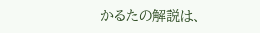かるたの解説は、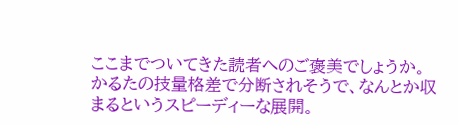ここまでついてきた読者へのご褒美でしょうか。かるたの技量格差で分断されそうで、なんとか収まるというスピーディーな展開。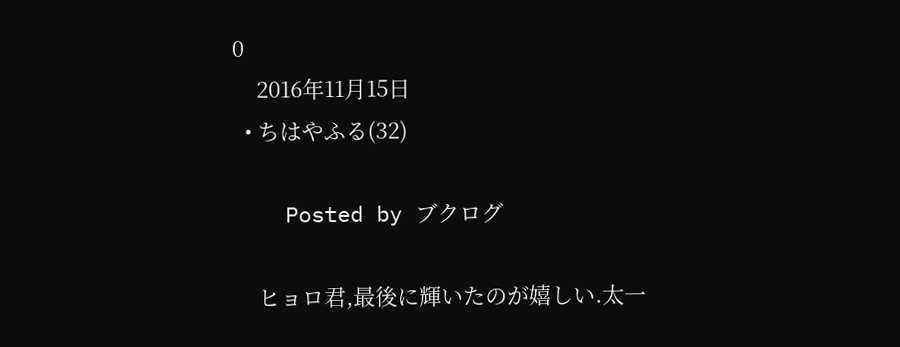0
    2016年11月15日
  • ちはやふる(32)

    Posted by ブクログ

    ヒョロ君,最後に輝いたのが嬉しい.太一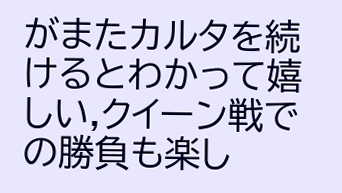がまたカルタを続けるとわかって嬉しい,クイーン戦での勝負も楽し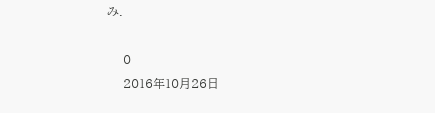み.

    0
    2016年10月26日